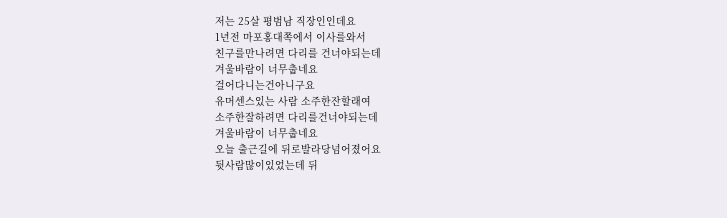저는 25살 평범남 직장인인데요
1년전 마포홍대쪽에서 이사를와서
친구를만나려면 다리를 건너야되는데
겨울바람이 너무춥네요
걸어다니는건아니구요
유머센스있는 사람 소주한잔할래여
소주한잘하려면 다리를건너야되는데
겨울바람이 너무춥네요
오늘 출근길에 뒤로발라당넘어졌어요
뒷사람많이있었는데 뒤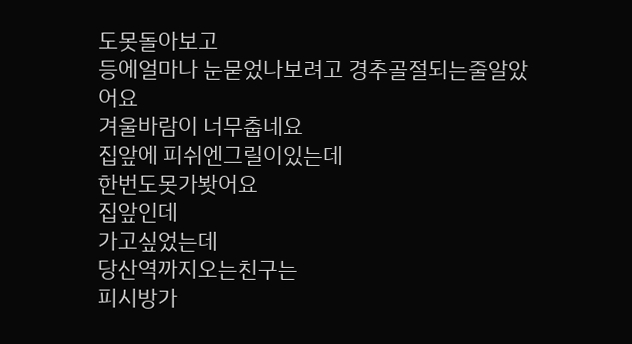도못돌아보고
등에얼마나 눈묻었나보려고 경추골절되는줄알았어요
겨울바람이 너무춥네요
집앞에 피쉬엔그릴이있는데
한번도못가봣어요
집앞인데
가고싶었는데
당산역까지오는친구는
피시방가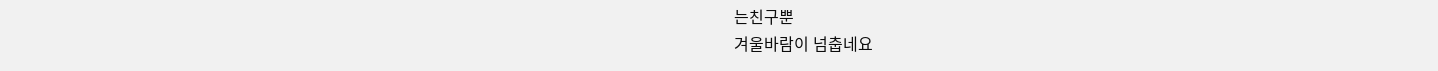는친구뿐
겨울바람이 넘춥네요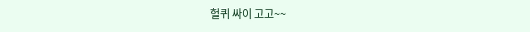헐퀴 싸이 고고~~